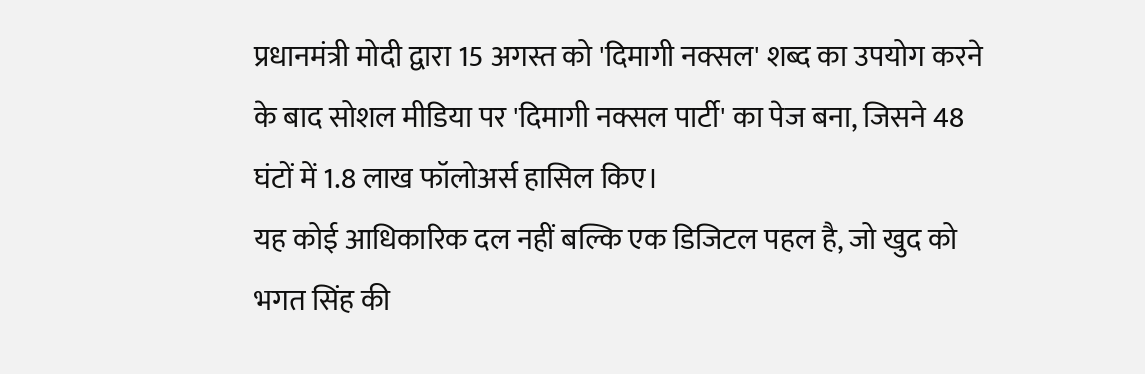प्रधानमंत्री मोदी द्वारा 15 अगस्त को 'दिमागी नक्सल' शब्द का उपयोग करने के बाद सोशल मीडिया पर 'दिमागी नक्सल पार्टी' का पेज बना, जिसने 48 घंटों में 1.8 लाख फॉलोअर्स हासिल किए।
यह कोई आधिकारिक दल नहीं बल्कि एक डिजिटल पहल है, जो खुद को भगत सिंह की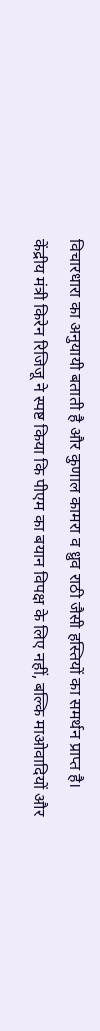विचारधारा का अनुयायी बताती है और कुणाल कामरा व ध्रुव राठी जैसी हस्तियों का समर्थन प्राप्त है।
केंद्रीय मंत्री किरेन रिजिजू ने स्पष्ट किया कि पीएम का बयान विपक्ष के लिए नहीं, बल्कि माओवादियों और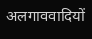अलगाववादियों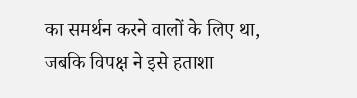का समर्थन करने वालों के लिए था, जबकि विपक्ष ने इसे हताशा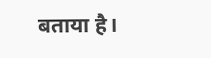बताया है।